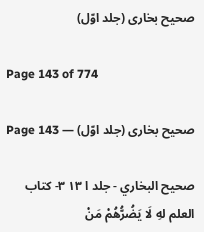صحیح بخاری (جلد اوّل)

Page 143 of 774

صحیح بخاری (جلد اوّل) — Page 143

صحيح البخاري - جلد ا ۱۳ ٣- كتاب العلم لهِ لَا يَضُرُّهُمْ مَنْ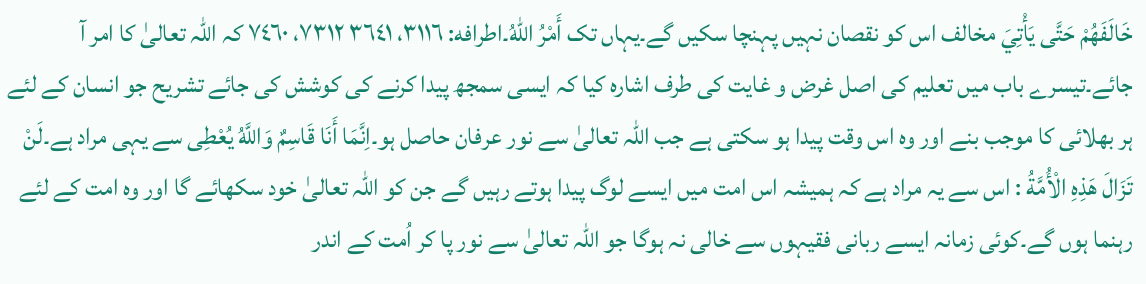خَالَفَهُمْ حَتَّى يَأْتِيَ مخالف اس کو نقصان نہیں پہنچا سکیں گے۔یہاں تک أَمْرُ اللهُ۔اطرافه: ٣١١٦، ٣٦٤١ ٧٣١٢، ٧٤٦٠ کہ اللہ تعالیٰ کا امر آ جائے۔تیسرے باب میں تعلیم کی اصل غرض و غایت کی طرف اشارہ کیا کہ ایسی سمجھ پیدا کرنے کی کوشش کی جائے تشریح جو انسان کے لئے ہر بھلائی کا موجب بنے اور وہ اس وقت پیدا ہو سکتی ہے جب اللہ تعالیٰ سے نور عرفان حاصل ہو۔اِنَّمَا أَنَا قَاسِمٌ وَاللَّهُ يُعْطِی سے یہی مراد ہے۔لَنْ تَزَالَ هَذِهِ الْأُمَّةُ : اس سے یہ مراد ہے کہ ہمیشہ اس امت میں ایسے لوگ پیدا ہوتے رہیں گے جن کو اللہ تعالیٰ خود سکھائے گا اور وہ امت کے لئے رہنما ہوں گے۔کوئی زمانہ ایسے ربانی فقیہوں سے خالی نہ ہوگا جو اللہ تعالیٰ سے نور پا کر اُمت کے اندر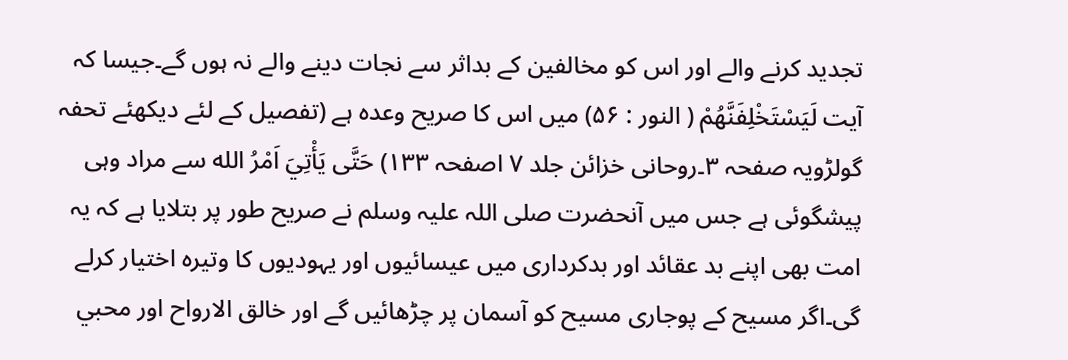تجدید کرنے والے اور اس کو مخالفین کے بداثر سے نجات دینے والے نہ ہوں گے۔جیسا کہ آیت لَيَسْتَخْلِفَنَّهُمْ ( النور : ۵۶) میں اس کا صریح وعدہ ہے (تفصیل کے لئے دیکھئے تحفہ گولڑویہ صفحہ ۳۔روحانی خزائن جلد ۷ اصفحہ ۱۳۳) حَتَّى يَأْتِيَ اَمْرُ الله سے مراد وہی پیشگوئی ہے جس میں آنحضرت صلی اللہ علیہ وسلم نے صریح طور پر بتلایا ہے کہ یہ امت بھی اپنے بد عقائد اور بدکرداری میں عیسائیوں اور یہودیوں کا وتیرہ اختیار کرلے گی۔اگر مسیح کے پوجاری مسیح کو آسمان پر چڑھائیں گے اور خالق الارواح اور محبي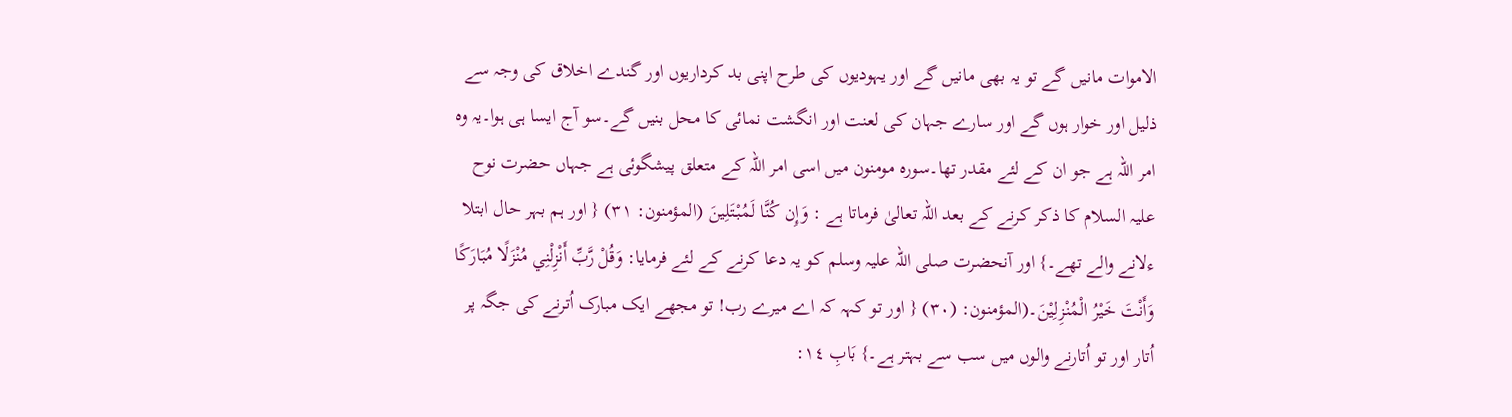الاموات مانیں گے تو یہ بھی مانیں گے اور یہودیوں کی طرح اپنی بد کرداریوں اور گندے اخلاق کی وجہ سے ذلیل اور خوار ہوں گے اور سارے جہان کی لعنت اور انگشت نمائی کا محل بنیں گے۔سو آج ایسا ہی ہوا۔یہ وہ امر اللہ ہے جو ان کے لئے مقدر تھا۔سورہ مومنون میں اسی امر اللہ کے متعلق پیشگوئی ہے جہاں حضرت نوح علیہ السلام کا ذکر کرنے کے بعد اللہ تعالیٰ فرماتا ہے : وَإِن كُنَّا لَمُبْتَلِينَ (المؤمنون: ۳۱) { اور ہم بہر حال ابتلا ءلانے والے تھے۔} اور آنحضرت صلی اللہ علیہ وسلم کو یہ دعا کرنے کے لئے فرمایا: وَقُلْ رَّبِّ أَنْزِلْنِي مُنْزَلًا مُبَارَكًا وَأَنْتَ خَيْرُ الْمُنْزِلِيْنَ۔(المؤمنون: (۳۰) { اور تو کہہ کہ اے میرے رب! تو مجھے ایک مبارک اُترنے کی جگہ پر اُتار اور تو اُتارنے والوں میں سب سے بہتر ہے۔} بَابِ ١٤: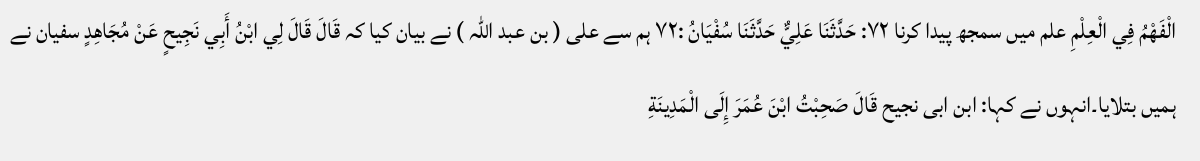الْفَهْمُ فِي الْعِلْمِ علم میں سمجھ پیدا کرنا ۷۲: حَدَّثَنَا عَلِيٌّ حَدَّثَنَا سُفْيَانُ :۷۲ ہم سے علی ( بن عبد اللہ ) نے بیان کیا کہ قَالَ قَالَ لِي ابْنُ أَبِي نَجِيحٍ عَنْ مُجَاهِدٍ سفیان نے ہمیں بتلایا۔انہوں نے کہا: ابن ابی نجیح قَالَ صَحِبْتُ ابْنَ عُمَرَ إِلَى الْمَدِينَةِ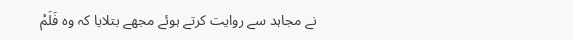نے مجاہد سے روایت کرتے ہوئے مجھے بتلایا کہ وہ فَلَمْ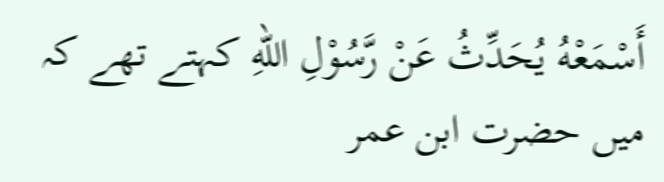أَسْمَعْهُ يُحَدِّثُ عَنْ رَّسُوْلِ اللهِ کہتے تھے کہ میں حضرت ابن عمر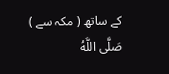کے ساتھ ( مکہ سے ) صَلَّى اللَّهُ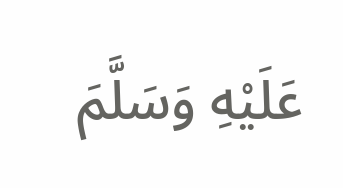عَلَيْهِ وَسَلَّمَ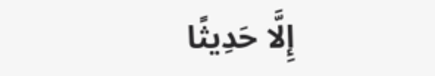إِلَّا حَدِيثًا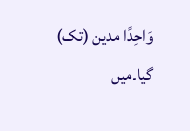وَاحِدًا مدين (تک) گیا۔میں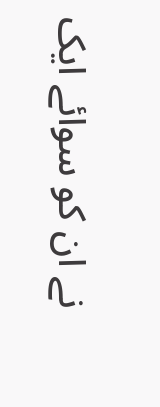نے ان کو سوائے ایک